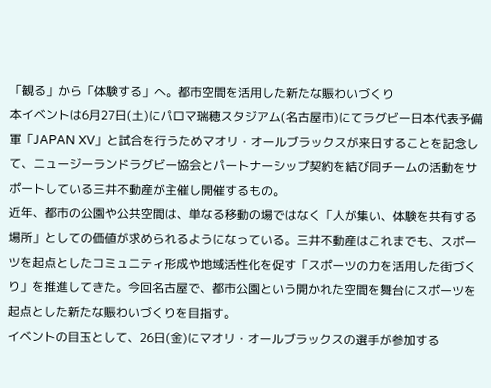「観る」から「体験する」へ。都市空間を活用した新たな賑わいづくり
本イベントは6月27日(土)にパロマ瑞穂スタジアム(名古屋市)にてラグビー日本代表予備軍「JAPAN XV」と試合を行うためマオリ・オールブラックスが来日することを記念して、ニュージーランドラグビー協会とパートナーシップ契約を結び同チームの活動をサポートしている三井不動産が主催し開催するもの。
近年、都市の公園や公共空間は、単なる移動の場ではなく「人が集い、体験を共有する場所」としての価値が求められるようになっている。三井不動産はこれまでも、スポーツを起点としたコミュニティ形成や地域活性化を促す「スポーツの力を活用した街づくり」を推進してきた。今回名古屋で、都市公園という開かれた空間を舞台にスポーツを起点とした新たな賑わいづくりを目指す。
イベントの目玉として、26日(金)にマオリ・オールブラックスの選手が参加する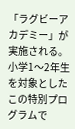「ラグビーアカデミー」が実施される。小学1〜2年生を対象としたこの特別プログラムで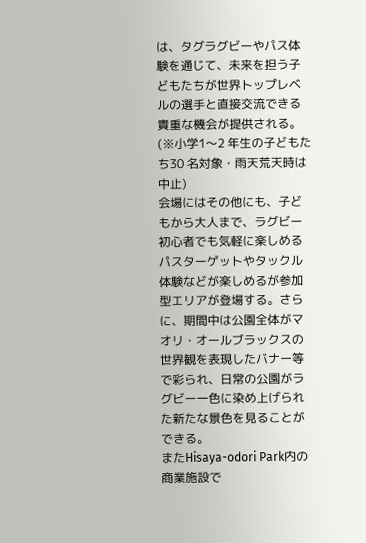は、タグラグビーやパス体験を通じて、未来を担う子どもたちが世界トップレベルの選手と直接交流できる貴重な機会が提供される。(※小学1〜2 年生の子どもたち30 名対象・雨天荒天時は中止)
会場にはその他にも、子どもから大人まで、ラグビー初心者でも気軽に楽しめるパスターゲットやタックル体験などが楽しめるが参加型エリアが登場する。さらに、期間中は公園全体がマオリ・オールブラックスの世界観を表現したバナー等で彩られ、日常の公園がラグビー一色に染め上げられた新たな景色を見ることができる。
またHisaya-odori Park内の商業施設で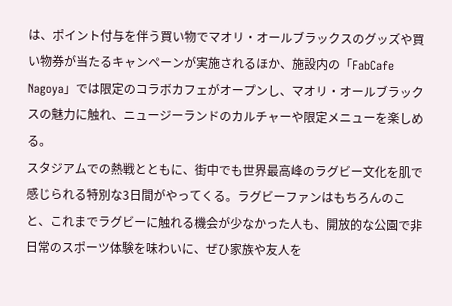は、ポイント付与を伴う買い物でマオリ・オールブラックスのグッズや買い物券が当たるキャンペーンが実施されるほか、施設内の「FabCafe Nagoya」では限定のコラボカフェがオープンし、マオリ・オールブラックスの魅力に触れ、ニュージーランドのカルチャーや限定メニューを楽しめる。
スタジアムでの熱戦とともに、街中でも世界最高峰のラグビー文化を肌で感じられる特別な3日間がやってくる。ラグビーファンはもちろんのこと、これまでラグビーに触れる機会が少なかった人も、開放的な公園で非日常のスポーツ体験を味わいに、ぜひ家族や友人を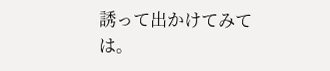誘って出かけてみては。